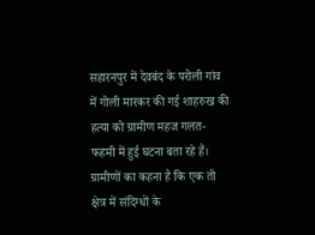सहारनपुर में देवबंद के परोली गांव में गोली मारकर की गई शाहरुख की हत्या को ग्रामीण महज गलत-फहमी में हुई घटना बता रहे हैं। ग्रामीणों का कहना है कि एक तो क्षेत्र में संदिग्धों के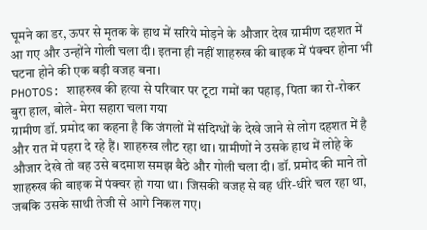घूमने का डर, ऊपर से मृतक के हाथ में सरिये मोड़ने के औजार देख ग्रामीण दहशत में आ गए और उन्होंने गोली चला दी। इतना ही नहीं शाहरुख की बाइक में पंक्चर होना भी घटना होने की एक बड़ी वजह बना।
PHOTOS: शाहरुख की हत्या से परिवार पर टूटा गमों का पहाड़, पिता का रो-रोकर बुरा हाल, बोले- मेरा सहारा चला गया
ग्रामीण डॉ. प्रमोद का कहना है कि जंगलों में संदिग्धों के देखे जाने से लोग दहशत में है और रात में पहरा दे रहे हैं। शाहरुख लौट रहा था। ग्रामीणों ने उसके हाथ में लोहे के औजार देखे तो वह उसे बदमाश समझ बैठे और गोली चला दी। डॉ. प्रमोद की माने तो शाहरुख की बाइक में पंक्चर हो गया था। जिसकी वजह से वह धीरे-धीरे चल रहा था, जबकि उसके साथी तेजी से आगे निकल गए।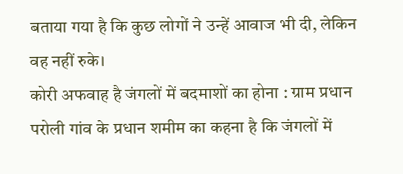बताया गया है कि कुछ लोगों ने उन्हें आवाज भी दी, लेकिन वह नहीं रुके।
कोरी अफवाह है जंगलों में बदमाशों का होना : ग्राम प्रधान
परोली गांव के प्रधान शमीम का कहना है कि जंगलों में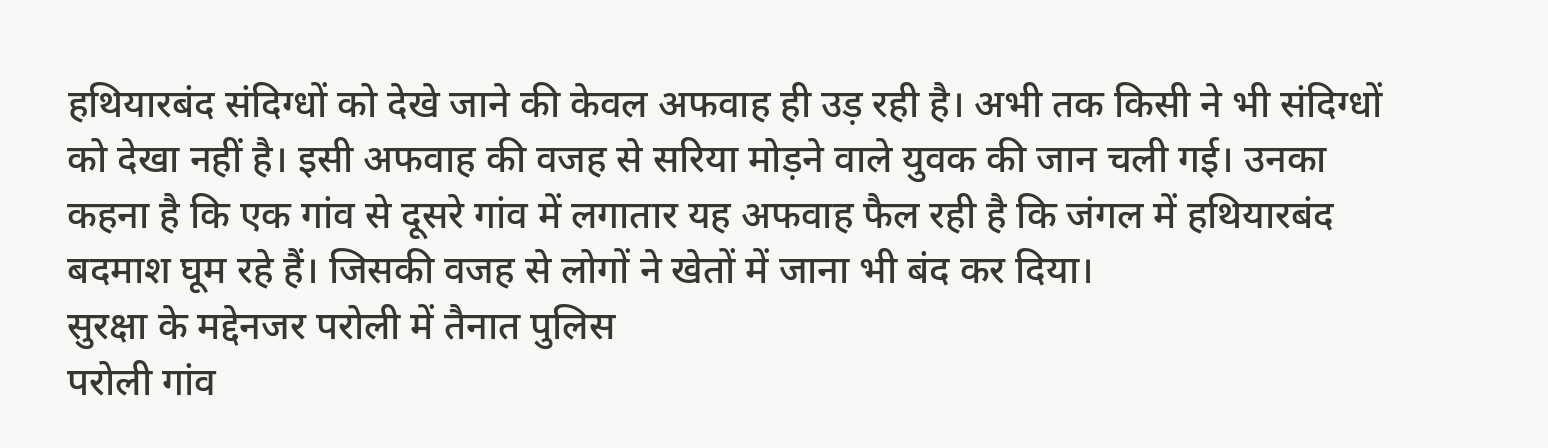हथियारबंद संदिग्धों को देखे जाने की केवल अफवाह ही उड़ रही है। अभी तक किसी ने भी संदिग्धों को देखा नहीं है। इसी अफवाह की वजह से सरिया मोड़ने वाले युवक की जान चली गई। उनका कहना है कि एक गांव से दूसरे गांव में लगातार यह अफवाह फैल रही है कि जंगल में हथियारबंद बदमाश घूम रहे हैं। जिसकी वजह से लोगों ने खेतों में जाना भी बंद कर दिया।
सुरक्षा के मद्देनजर परोली में तैनात पुलिस
परोली गांव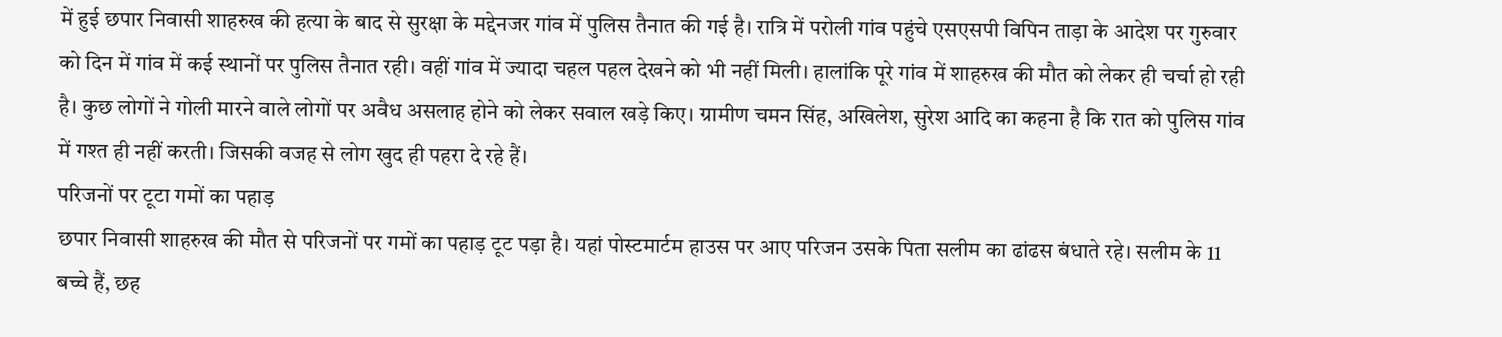में हुई छपार निवासी शाहरुख की हत्या के बाद से सुरक्षा के मद्देनजर गांव में पुलिस तैनात की गई है। रात्रि में परोली गांव पहुंचे एसएसपी विपिन ताड़ा के आदेश पर गुरुवार को दिन में गांव में कई स्थानों पर पुलिस तैनात रही। वहीं गांव में ज्यादा चहल पहल देखने को भी नहीं मिली। हालांकि पूरे गांव में शाहरुख की मौत को लेकर ही चर्चा हो रही है। कुछ लोगों ने गोली मारने वाले लोगों पर अवैध असलाह होने को लेकर सवाल खड़े किए। ग्रामीण चमन सिंह, अखिलेश, सुरेश आदि का कहना है कि रात को पुलिस गांव में गश्त ही नहीं करती। जिसकी वजह से लोग खुद ही पहरा दे रहे हैं।
परिजनों पर टूटा गमों का पहाड़
छपार निवासी शाहरुख की मौत से परिजनों पर गमों का पहाड़ टूट पड़ा है। यहां पोस्टमार्टम हाउस पर आए परिजन उसके पिता सलीम का ढांढस बंधाते रहे। सलीम के 11 बच्चे हैं, छह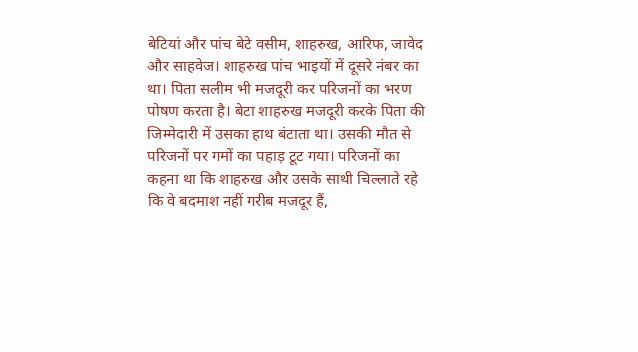बेटियां और पांच बेटे वसीम, शाहरुख, आरिफ, जावेद और साहवेज। शाहरुख पांच भाइयों में दूसरे नंबर का था। पिता सलीम भी मजदूरी कर परिजनों का भरण पोषण करता है। बेटा शाहरुख मजदूरी करके पिता की जिम्मेदारी में उसका हाथ बंटाता था। उसकी मौत से परिजनों पर गमों का पहाड़ टूट गया। परिजनों का कहना था कि शाहरुख और उसके साथी चिल्लाते रहे कि वे बदमाश नहीं गरीब मजदूर हैं,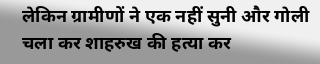लेकिन ग्रामीणों ने एक नहीं सुनी और गोली चला कर शाहरुख की हत्या कर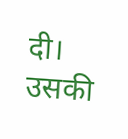दी। उसकी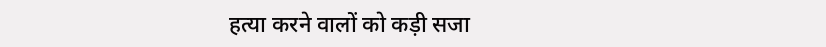हत्या करने वालों को कड़ी सजा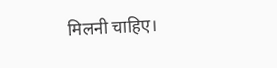मिलनी चाहिए।